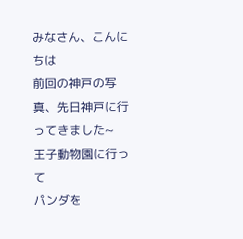みなさん、こんにちは
前回の神戸の写真、先日神戸に行ってきました~
王子動物園に行って
パンダを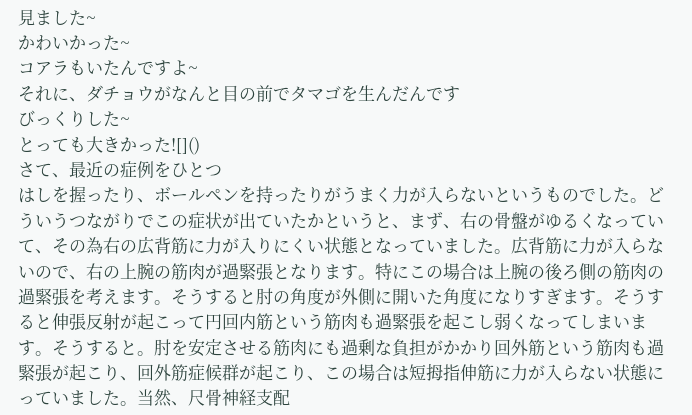見ました~
かわいかった~
コアラもいたんですよ~
それに、ダチョウがなんと目の前でタマゴを生んだんです
びっくりした~
とっても大きかった![]()
さて、最近の症例をひとつ
はしを握ったり、ボールペンを持ったりがうまく力が入らないというものでした。どういうつながりでこの症状が出ていたかというと、まず、右の骨盤がゆるくなっていて、その為右の広背筋に力が入りにくい状態となっていました。広背筋に力が入らないので、右の上腕の筋肉が過緊張となります。特にこの場合は上腕の後ろ側の筋肉の過緊張を考えます。そうすると肘の角度が外側に開いた角度になりすぎます。そうすると伸張反射が起こって円回内筋という筋肉も過緊張を起こし弱くなってしまいます。そうすると。肘を安定させる筋肉にも過剰な負担がかかり回外筋という筋肉も過緊張が起こり、回外筋症候群が起こり、この場合は短拇指伸筋に力が入らない状態にっていました。当然、尺骨神経支配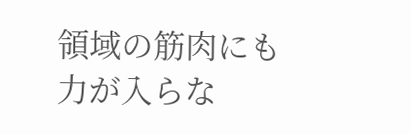領域の筋肉にも力が入らな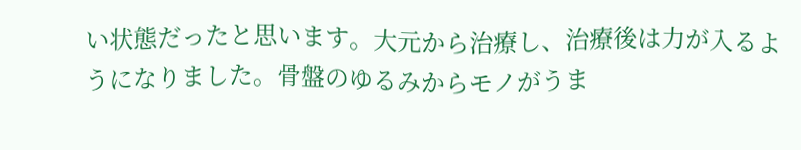い状態だったと思います。大元から治療し、治療後は力が入るようになりました。骨盤のゆるみからモノがうま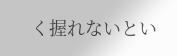く握れないとい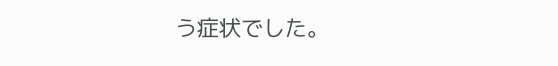う症状でした。